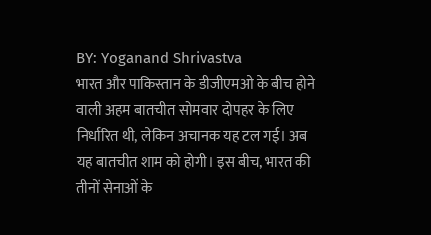BY: Yoganand Shrivastva
भारत और पाकिस्तान के डीजीएमओ के बीच होने वाली अहम बातचीत सोमवार दोपहर के लिए निर्धारित थी, लेकिन अचानक यह टल गई। अब यह बातचीत शाम को होगी। इस बीच, भारत की तीनों सेनाओं के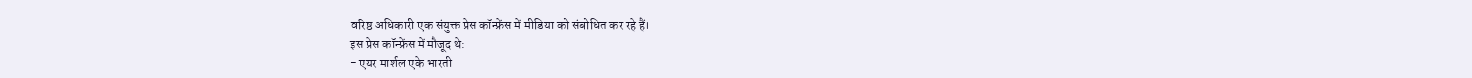वरिष्ठ अधिकारी एक संयुक्त प्रेस कॉन्फ्रेंस में मीडिया को संबोधित कर रहे हैं।
इस प्रेस कॉन्फ्रेंस में मौजूद थे:
- एयर मार्शल एके भारती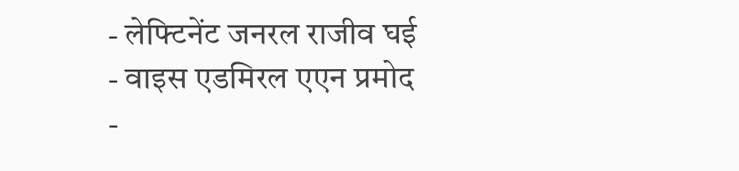- लेफ्टिनेंट जनरल राजीव घई
- वाइस एडमिरल एएन प्रमोद
-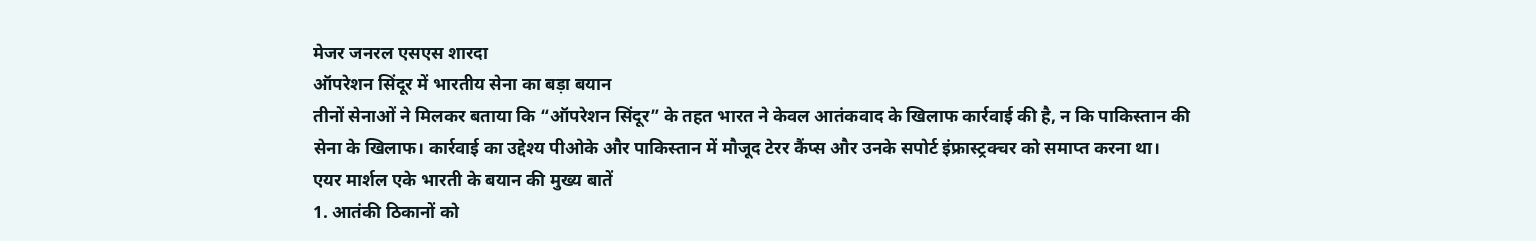मेजर जनरल एसएस शारदा
ऑपरेशन सिंदूर में भारतीय सेना का बड़ा बयान
तीनों सेनाओं ने मिलकर बताया कि “ऑपरेशन सिंदूर” के तहत भारत ने केवल आतंकवाद के खिलाफ कार्रवाई की है, न कि पाकिस्तान की सेना के खिलाफ। कार्रवाई का उद्देश्य पीओके और पाकिस्तान में मौजूद टेरर कैंप्स और उनके सपोर्ट इंफ्रास्ट्रक्चर को समाप्त करना था।
एयर मार्शल एके भारती के बयान की मुख्य बातें
1. आतंकी ठिकानों को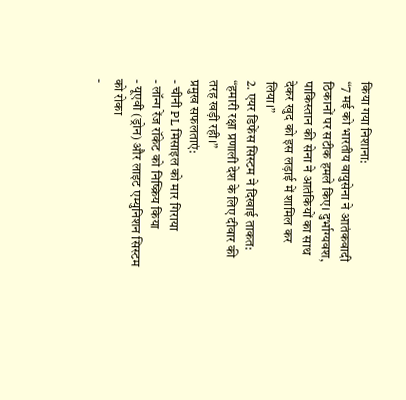किया गया निशाना:
“7 मई को भारतीय वायुसेना ने आतंकवादी ठिकानों पर सटीक हमले किए। दुर्भाग्यवश, पाकिस्तान की सेना ने आतंकियों का साथ देकर खुद को इस लड़ाई में शामिल कर लिया।”
2. एयर डिफेंस सिस्टम ने दिखाई ताकत:
“हमारी रक्षा प्रणाली देश के लिए दीवार की तरह खड़ी रही।”
प्रमुख सफलताएं:
- चीनी PL मिसाइल को मार गिराया
- लॉन्ग रेंज रॉकेट को निष्क्रिय किया
- यूएवी (ड्रोन) और लाइट एम्युनिशन सिस्टम को रोका
-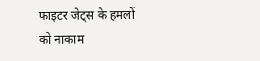फाइटर जेट्स के हमलों को नाकाम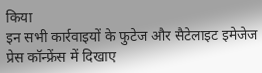किया
इन सभी कार्रवाइयों के फुटेज और सैटेलाइट इमेजेज प्रेस कॉन्फ्रेंस में दिखाए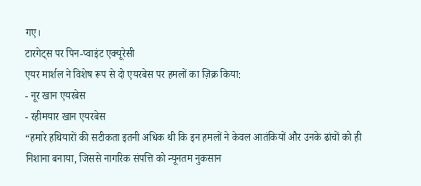गए।
टारगेट्स पर पिन-प्वाइंट एक्यूरेसी
एयर मार्शल ने विशेष रूप से दो एयरबेस पर हमलों का ज़िक्र किया:
- नूर खान एयरबेस
- रहीमयार खान एयरबेस
“हमारे हथियारों की सटीकता इतनी अधिक थी कि इन हमलों ने केवल आतंकियों और उनके ढांचों को ही निशाना बनाया, जिससे नागरिक संपत्ति को न्यूनतम नुकसान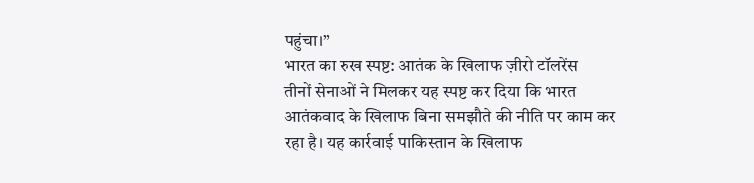पहुंचा।”
भारत का रुख स्पष्ट: आतंक के खिलाफ ज़ीरो टॉलरेंस
तीनों सेनाओं ने मिलकर यह स्पष्ट कर दिया कि भारत आतंकवाद के खिलाफ बिना समझौते की नीति पर काम कर रहा है। यह कार्रवाई पाकिस्तान के खिलाफ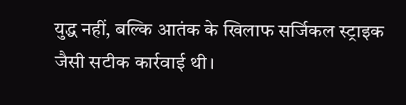युद्ध नहीं, बल्कि आतंक के खिलाफ सर्जिकल स्ट्राइक जैसी सटीक कार्रवाई थी।